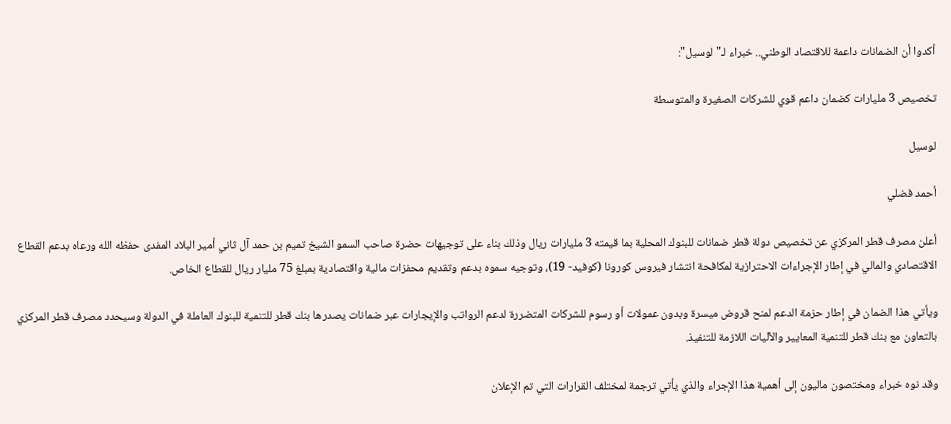أكدوا أن الضمانات داعمة للاقتصاد الوطني.. خبراء لـ"لوسيل":

تخصيص 3 مليارات كضمان داعم قوي للشركات الصغيرة والمتوسطة

لوسيل

أحمد فضلي

أعلن مصرف قطر المركزي عن تخصيص دولة قطر ضمانات للبنوك المحلية بما قيمته 3 مليارات ريال وذلك بناء على توجيهات حضرة صاحب السمو الشيخ تميم بن حمد آل ثاني أمير البلاد المفدى حفظه الله ورعاه بدعم القطاع الاقتصادي والمالي في إطار الإجراءات الاحترازية لمكافحة انتشار فيروس كورونا (كوفيد- 19)، وتوجيه سموه بدعم وتقديم محفزات مالية واقتصادية بمبلغ 75 مليار ريال للقطاع الخاص.

ويأتي هذا الضمان في إطار حزمة الدعم لمنح قروض ميسرة وبدون عمولات أو رسوم للشركات المتضررة لدعم الرواتب والإيجارات عبر ضمانات يصدرها بنك قطر للتنمية للبنوك العاملة في الدولة وسيحدد مصرف قطر المركزي بالتعاون مع بنك قطر للتنمية المعايير والآليات اللازمة للتنفيذ.

وقد نوه خبراء ومختصون ماليون إلى أهمية هذا الإجراء والذي يأتي ترجمة لمختلف القرارات التي تم الإعلان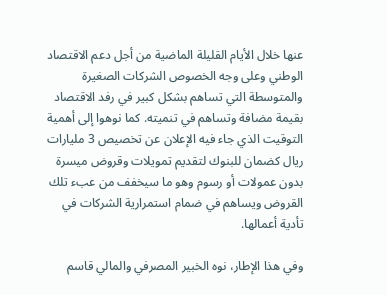عنها خلال الأيام القليلة الماضية من أجل دعم الاقتصاد الوطني وعلى وجه الخصوص الشركات الصغيرة والمتوسطة التي تساهم بشكل كبير في رفد الاقتصاد بقيمة مضافة وتساهم في تنميته. كما نوهوا إلى أهمية التوقيت الذي جاء فيه الإعلان عن تخصيص 3 مليارات ريال كضمان للبنوك لتقديم تمويلات وقروض ميسرة بدون عمولات أو رسوم وهو ما سيخفف من عبء تلك القروض ويساهم في ضمام استمرارية الشركات في تأدية أعمالها.

وفي هذا الإطار، نوه الخبير المصرفي والمالي قاسم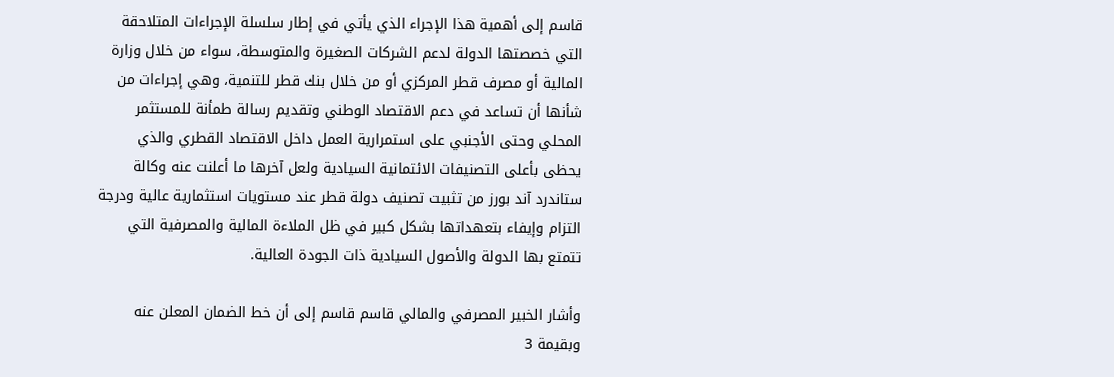قاسم إلى أهمية هذا الإجراء الذي يأتي في إطار سلسلة الإجراءات المتلاحقة التي خصصتها الدولة لدعم الشركات الصغيرة والمتوسطة، سواء من خلال وزارة المالية أو مصرف قطر المركزي أو من خلال بنك قطر للتنمية، وهي إجراءات من شأنها أن تساعد في دعم الاقتصاد الوطني وتقديم رسالة طمأنة للمستثمر المحلي وحتى الأجنبي على استمرارية العمل داخل الاقتصاد القطري والذي يحظى بأعلى التصنيفات الائتمانية السيادية ولعل آخرها ما أعلنت عنه وكالة ستاندرد آند بورز من تثبيت تصنيف دولة قطر عند مستويات استثمارية عالية ودرجة التزام وإيفاء بتعهداتها بشكل كبير في ظل الملاءة المالية والمصرفية التي تتمتع بها الدولة والأصول السيادية ذات الجودة العالية.

وأشار الخبير المصرفي والمالي قاسم قاسم إلى أن خط الضمان المعلن عنه وبقيمة 3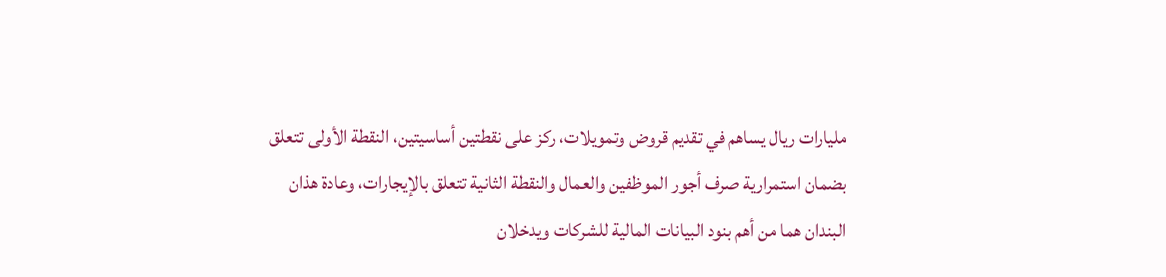مليارات ريال يساهم في تقديم قروض وتمويلات، ركز على نقطتين أساسيتين، النقطة الأولى تتعلق بضمان استمرارية صرف أجور الموظفين والعمال والنقطة الثانية تتعلق بالإيجارات، وعادة هذان البندان هما من أهم بنود البيانات المالية للشركات ويدخلان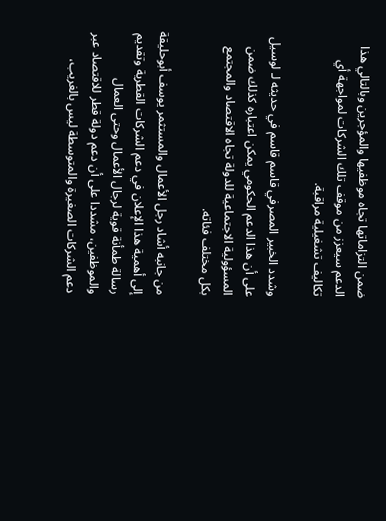ضمن التزاماتها تجاه موظفيها والمؤجرين وبالتالي هذا الدعم سيعزز من موقف تلك الشركات لمواجهة أي تكاليف تشغيلية مراقبة.

وشدد الخبير المصرفي قاسم قاسم في حديثه لـ لوسيل على أن هذا الدعم الحكومي يمكن اعتباره كذلك ضمن المسؤولية الاجتماعية للدولة تجاه الاقتصاد والمجتمع بكل مختلف فئاته.

من جانبه أشاد رجل الأعمال والمستثمر يوسف أبوحليقة إلى أهمية هذا الإعلان في دعم الشركات القطرية وتقديم رسالة طمأنة قوية لرجال الأعمال وحتى العمال والموظفين، مشددا على أن دعم دولة قطر للاقتصاد عبر دعم الشركات الصغيرة والمتوسطة ليس بالغريب،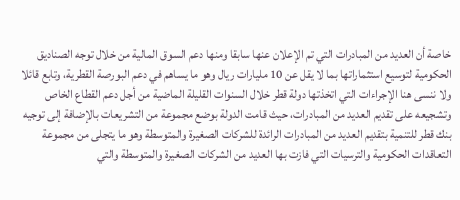خاصة أن العديد من المبادرات التي تم الإعلان عنها سابقا ومنها دعم السوق المالية من خلال توجه الصناديق الحكومية لتوسيع استثماراتها بما لا يقل عن 10 مليارات ريال وهو ما يساهم في دعم البورصة القطرية، وتابع قائلا ولا ننسى هنا الإجراءات التي اتخذتها دولة قطر خلال السنوات القليلة الماضية من أجل دعم القطاع الخاص وتشجيعه على تقديم العديد من المبادرات، حيث قامت الدولة بوضع مجموعة من التشريعات بالإضافة إلى توجيه بنك قطر للتنمية بتقديم العديد من المبادرات الرائدة للشركات الصغيرة والمتوسطة وهو ما يتجلى من مجموعة التعاقدات الحكومية والترسيات التي فازت بها العديد من الشركات الصغيرة والمتوسطة والتي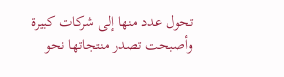تحول عدد منها إلى شركات كبيرة وأصبحت تصدر منتجاتها نحو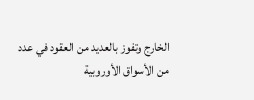الخارج وتفوز بالعديد من العقود في عدد من الأسواق الأوروبية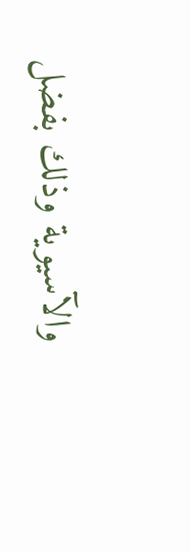والآسيوية وذلك بفضل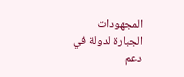المجهودات الجبارة لدولة في دعم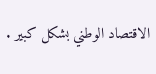الاقتصاد الوطني بشكل كبير .